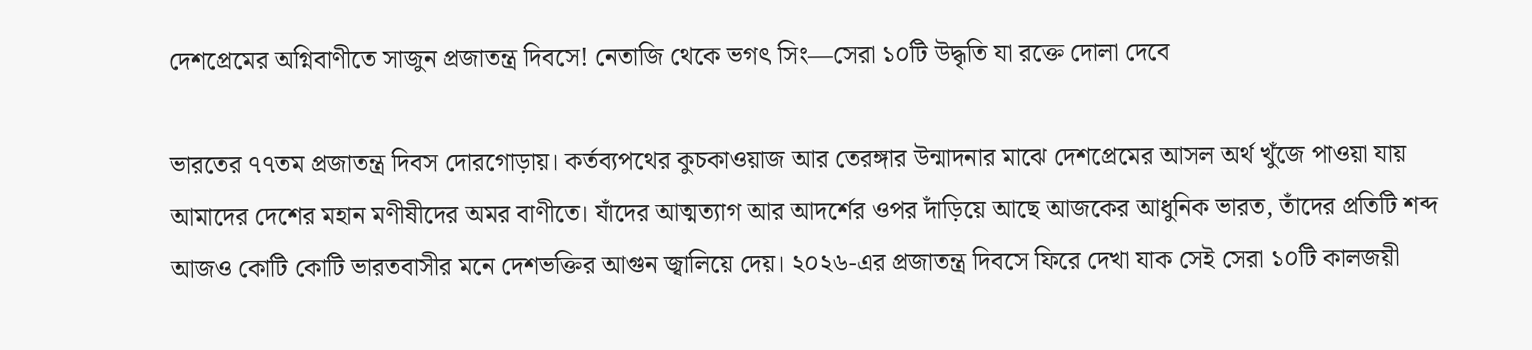দেশপ্রেমের অগ্নিবাণীতে সাজুন প্রজাতন্ত্র দিবসে! নেতাজি থেকে ভগৎ সিং—সেরা ১০টি উদ্ধৃতি যা রক্তে দোলা দেবে

ভারতের ৭৭তম প্রজাতন্ত্র দিবস দোরগোড়ায়। কর্তব্যপথের কুচকাওয়াজ আর তেরঙ্গার উন্মাদনার মাঝে দেশপ্রেমের আসল অর্থ খুঁজে পাওয়া যায় আমাদের দেশের মহান মণীষীদের অমর বাণীতে। যাঁদের আত্মত্যাগ আর আদর্শের ওপর দাঁড়িয়ে আছে আজকের আধুনিক ভারত, তাঁদের প্রতিটি শব্দ আজও কোটি কোটি ভারতবাসীর মনে দেশভক্তির আগুন জ্বালিয়ে দেয়। ২০২৬-এর প্রজাতন্ত্র দিবসে ফিরে দেখা যাক সেই সেরা ১০টি কালজয়ী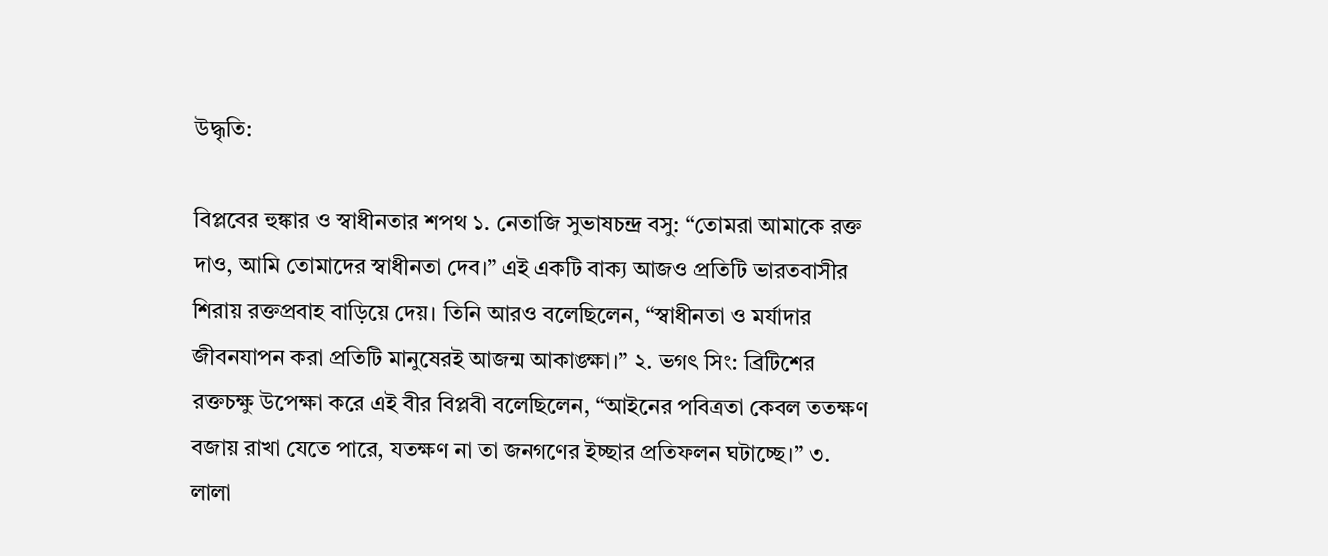উদ্ধৃতি:

বিপ্লবের হুঙ্কার ও স্বাধীনতার শপথ ১. নেতাজি সুভাষচন্দ্র বসু: “তোমরা আমাকে রক্ত দাও, আমি তোমাদের স্বাধীনতা দেব।” এই একটি বাক্য আজও প্রতিটি ভারতবাসীর শিরায় রক্তপ্রবাহ বাড়িয়ে দেয়। তিনি আরও বলেছিলেন, “স্বাধীনতা ও মর্যাদার জীবনযাপন করা প্রতিটি মানুষেরই আজন্ম আকাঙ্ক্ষা।” ২. ভগৎ সিং: ব্রিটিশের রক্তচক্ষু উপেক্ষা করে এই বীর বিপ্লবী বলেছিলেন, “আইনের পবিত্রতা কেবল ততক্ষণ বজায় রাখা যেতে পারে, যতক্ষণ না তা জনগণের ইচ্ছার প্রতিফলন ঘটাচ্ছে।” ৩. লালা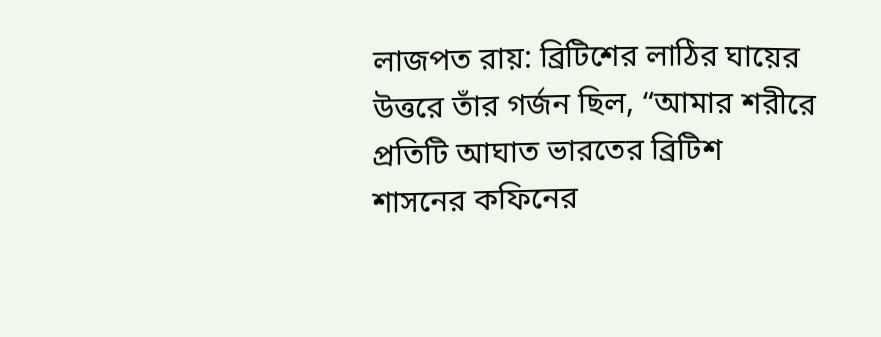লাজপত রায়: ব্রিটিশের লাঠির ঘায়ের উত্তরে তাঁর গর্জন ছিল, “আমার শরীরে প্রতিটি আঘাত ভারতের ব্রিটিশ শাসনের কফিনের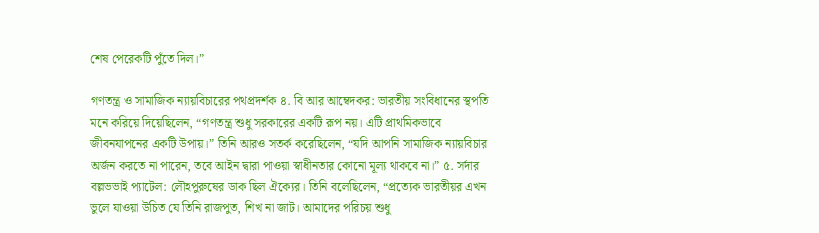শেষ পেরেকটি পুঁতে দিল।”

গণতন্ত্র ও সামাজিক ন্যায়বিচারের পথপ্রদর্শক ৪. বি আর আম্বেদকর: ভারতীয় সংবিধানের স্থপতি মনে করিয়ে দিয়েছিলেন, “গণতন্ত্র শুধু সরকারের একটি রূপ নয়। এটি প্রাথমিকভাবে জীবনযাপনের একটি উপায়।” তিনি আরও সতর্ক করেছিলেন, “যদি আপনি সামাজিক ন্যায়বিচার অর্জন করতে না পারেন, তবে আইন দ্বারা পাওয়া স্বাধীনতার কোনো মূল্য থাকবে না।” ৫. সর্দার বল্লভভাই প্যাটেল: লৌহপুরুষের ডাক ছিল ঐক্যের। তিনি বলেছিলেন, “প্রত্যেক ভারতীয়র এখন ভুলে যাওয়া উচিত যে তিনি রাজপুত, শিখ না জাট। আমাদের পরিচয় শুধু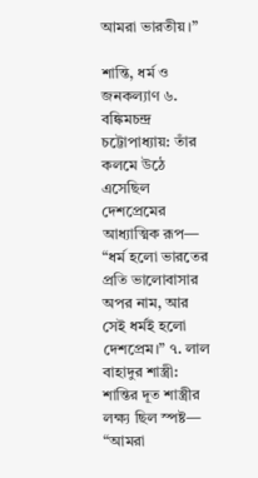আমরা ভারতীয়।”

শান্তি, ধর্ম ও জনকল্যাণ ৬. বঙ্কিমচন্দ্র চট্টোপাধ্যায়: তাঁর কলমে উঠে এসেছিল দেশপ্রেমের আধ্যাত্মিক রূপ— “ধর্ম হলো ভারতের প্রতি ভালোবাসার অপর নাম, আর সেই ধর্মই হলো দেশপ্রেম।” ৭. লাল বাহাদুর শাস্ত্রী: শান্তির দূত শাস্ত্রীর লক্ষ্য ছিল স্পষ্ট— “আমরা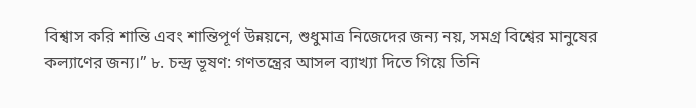বিশ্বাস করি শান্তি এবং শান্তিপূর্ণ উন্নয়নে, শুধুমাত্র নিজেদের জন্য নয়, সমগ্র বিশ্বের মানুষের কল্যাণের জন্য।” ৮. চন্দ্র ভূষণ: গণতন্ত্রের আসল ব্যাখ্যা দিতে গিয়ে তিনি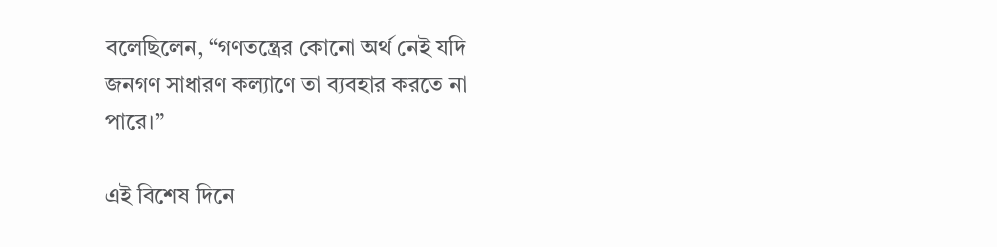বলেছিলেন, “গণতন্ত্রের কোনো অর্থ নেই যদি জনগণ সাধারণ কল্যাণে তা ব্যবহার করতে না পারে।”

এই বিশেষ দিনে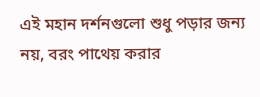এই মহান দর্শনগুলো শুধু পড়ার জন্য নয়, বরং পাথেয় করার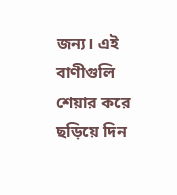জন্য। এই বাণীগুলি শেয়ার করে ছড়িয়ে দিন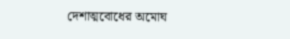দেশাত্মবোধের অমোঘ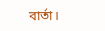বার্তা।